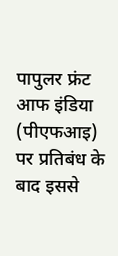पापुलर फ्रंट आफ इंडिया (पीएफआइ) पर प्रतिबंध के बाद इससे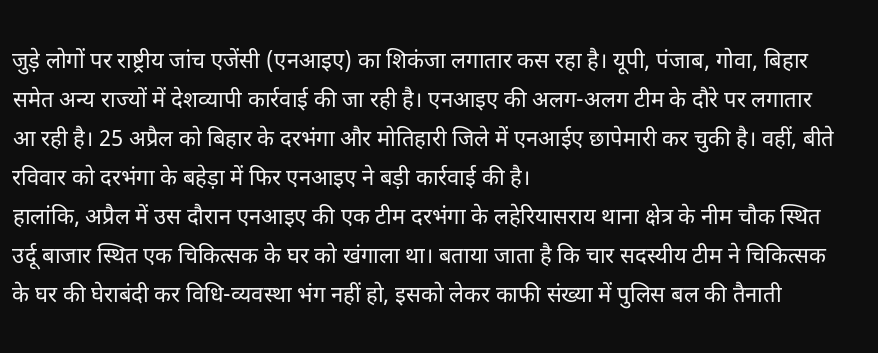जुड़े लोगों पर राष्ट्रीय जांच एजेंसी (एनआइए) का शिकंजा लगातार कस रहा है। यूपी, पंजाब, गोवा, बिहार समेत अन्य राज्यों में देशव्यापी कार्रवाई की जा रही है। एनआइए की अलग-अलग टीम के दौरे पर लगातार आ रही है। 25 अप्रैल को बिहार के दरभंगा और मोतिहारी जिले में एनआईए छापेमारी कर चुकी है। वहीं, बीते रविवार को दरभंगा के बहेड़ा में फिर एनआइए ने बड़ी कार्रवाई की है।
हालांकि, अप्रैल में उस दौरान एनआइए की एक टीम दरभंगा के लहेरियासराय थाना क्षेत्र के नीम चौक स्थित उर्दू बाजार स्थित एक चिकित्सक के घर को खंगाला था। बताया जाता है कि चार सदस्यीय टीम ने चिकित्सक के घर की घेराबंदी कर विधि-व्यवस्था भंग नहीं हो, इसको लेकर काफी संख्या में पुलिस बल की तैनाती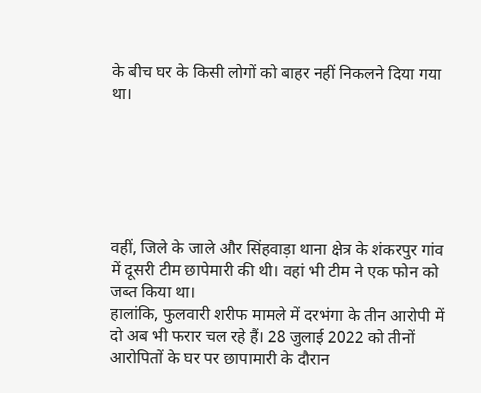के बीच घर के किसी लोगों को बाहर नहीं निकलने दिया गया था।






वहीं, जिले के जाले और सिंहवाड़ा थाना क्षेत्र के शंकरपुर गांव में दूसरी टीम छापेमारी की थी। वहां भी टीम ने एक फोन को जब्त किया था।
हालांकि, फुलवारी शरीफ मामले में दरभंगा के तीन आरोपी में दो अब भी फरार चल रहे हैं। 28 जुलाई 2022 को तीनों आरोपितों के घर पर छापामारी के दौरान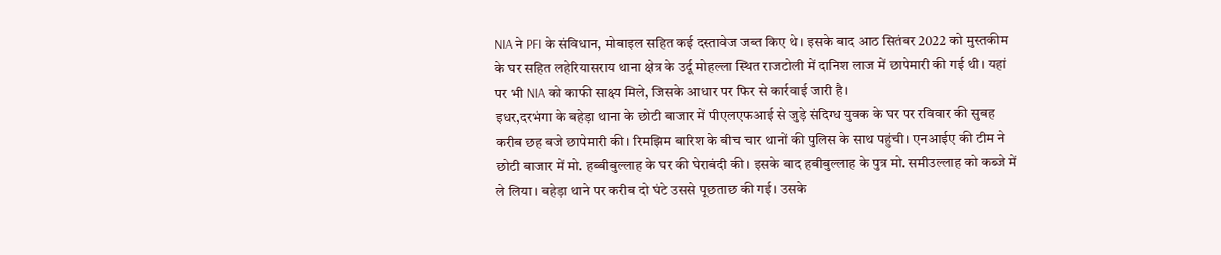NIA ने PFI के संविधान, मोबाइल सहित कई दस्तावेज जब्त किए थे। इसके बाद आठ सितंबर 2022 को मुस्तकीम के घर सहित लहेरियासराय थाना क्षेत्र के उर्दू मोहल्ला स्थित राजटोली में दानिश लाज में छापेमारी की गई थी। यहां पर भी NIA को काफी साक्ष्य मिले, जिसके आधार पर फिर से कार्रवाई जारी है।
इधर,दरभंगा के बहेड़ा थाना के छोटी बाजार में पीएलएफआई से जुड़े संदिग्ध युवक के घर पर रविवार की सुबह करीब छह बजे छापेमारी की। रिमझिम बारिश के बीच चार थानों की पुलिस के साथ पहुंची। एनआईए की टीम ने छोटी बाजार में मो. हब्बीबुल्लाह के घर की घेराबंदी की। इसके बाद हबीबुल्लाह के पुत्र मो. समीउल्लाह को कब्जे में ले लिया। बहेड़ा थाने पर करीब दो घंटे उससे पूछताछ की गई। उसके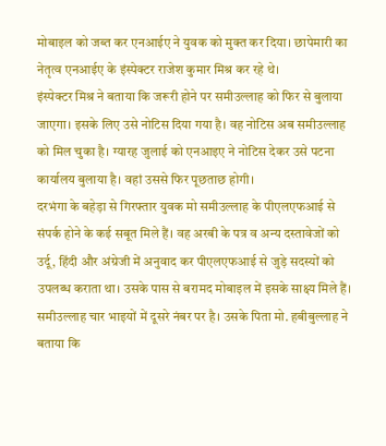मोबाइल को जब्त कर एनआईए ने युवक को मुक्त कर दिया। छापेमारी का नेतृत्व एनआईए के इंस्पेक्टर राजेश कुमार मिश्र कर रहे थे।
इंस्पेक्टर मिश्र ने बताया कि जरूरी होने पर समीउल्लाह को फिर से बुलाया जाएगा। इसके लिए उसे नोटिस दिया गया है। वह नोटिस अब समीउल्लाह को मिल चुका है। ग्यारह जुलाई को एनआइए ने नोटिस देकर उसे पटना कार्यालय बुलाया है। वहां उससे फिर पूछताछ होगी।
दरभंगा के बहेड़ा से गिरफ्तार युवक मो समीउल्लाह के पीएलएफआई से संपर्क होने के कई सबूत मिले हैं। वह अरबी के पत्र व अन्य दस्तावेजों को उर्दू, हिंदी और अंग्रेजी में अनुवाद कर पीएलएफआई से जुड़े सदस्यों को उपलब्ध कराता था। उसके पास से बरामद मोबाइल में इसके साक्ष्य मिले हैं। समीउल्लाह चार भाइयों में दूसरे नंबर पर है। उसके पिता मो. हबीबुल्लाह ने बताया कि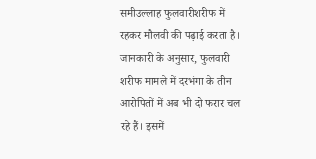समीउल्लाह फुलवारीशरीफ में रहकर मौलवी की पढ़ाई करता है।
जानकारी के अनुसार, फुलवारी शरीफ मामले में दरभंगा के तीन आरोपितों में अब भी दो फरार चल रहे हैं। इसमें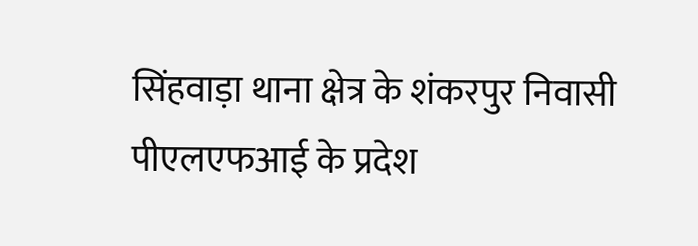सिंहवाड़ा थाना क्षेत्र के शंकरपुर निवासी पीएलएफआई के प्रदेश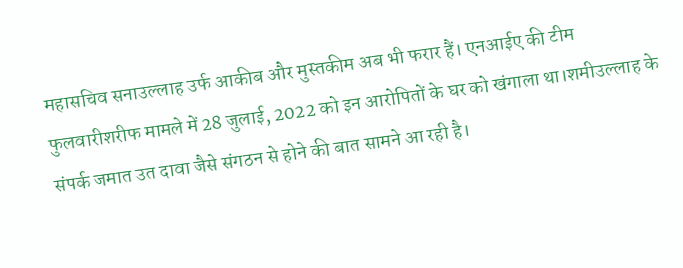महासचिव सनाउल्लाह उर्फ आकीब और मुस्तकीम अब भी फरार हैं। एनआईए की टीम फुलवारीशरीफ मामले में 28 जुलाई, 2022 को इन आरोपितों के घर को खंगाला था।शमीउल्लाह के संपर्क जमात उत दावा जैसे संगठन से होने की बात सामने आ रही है।